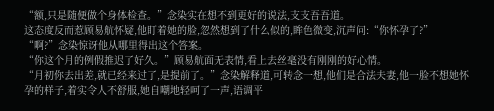“额,只是随便做个身体检查。”念染实在想不到更好的说法,支支吾吾道。
这态度反而惹顾易航怀疑,他盯着她的脸,忽然想到了什么似的,眸色微变,沉声问:“你怀孕了?”
“啊?”念染惊讶他从哪里得出这个答案。
“你这个月的例假推迟了好久。”顾易航面无表情,看上去丝毫没有刚刚的好心情。
“月初你去出差,就已经来过了,是提前了。”念染解释道,可转念一想,他们是合法夫妻,他一脸不想她怀孕的样子,着实令人不舒服,她自嘲地轻呵了一声,语调平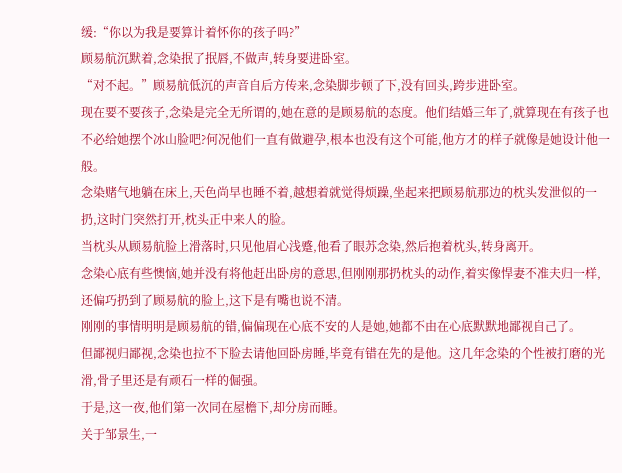缓:“你以为我是要算计着怀你的孩子吗?”
顾易航沉默着,念染抿了抿唇,不做声,转身要进卧室。
“对不起。”顾易航低沉的声音自后方传来,念染脚步顿了下,没有回头,跨步进卧室。
现在要不要孩子,念染是完全无所谓的,她在意的是顾易航的态度。他们结婚三年了,就算现在有孩子也不必给她摆个冰山脸吧?何况他们一直有做避孕,根本也没有这个可能,他方才的样子就像是她设计他一般。
念染赌气地躺在床上,天色尚早也睡不着,越想着就觉得烦躁,坐起来把顾易航那边的枕头发泄似的一扔,这时门突然打开,枕头正中来人的脸。
当枕头从顾易航脸上滑落时,只见他眉心浅蹙,他看了眼苏念染,然后抱着枕头,转身离开。
念染心底有些懊恼,她并没有将他赶出卧房的意思,但刚刚那扔枕头的动作,着实像悍妻不准夫归一样,还偏巧扔到了顾易航的脸上,这下是有嘴也说不清。
刚刚的事情明明是顾易航的错,偏偏现在心底不安的人是她,她都不由在心底默默地鄙视自己了。
但鄙视归鄙视,念染也拉不下脸去请他回卧房睡,毕竟有错在先的是他。这几年念染的个性被打磨的光滑,骨子里还是有顽石一样的倔强。
于是,这一夜,他们第一次同在屋檐下,却分房而睡。
关于邹景生,一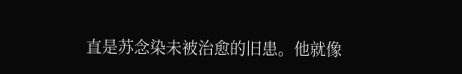直是苏念染未被治愈的旧患。他就像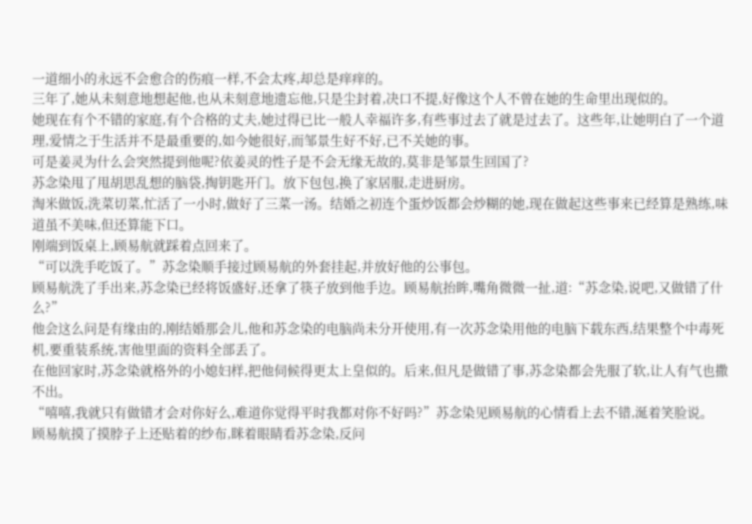一道细小的永远不会愈合的伤痕一样,不会太疼,却总是痒痒的。
三年了,她从未刻意地想起他,也从未刻意地遗忘他,只是尘封着,决口不提,好像这个人不曾在她的生命里出现似的。
她现在有个不错的家庭,有个合格的丈夫,她过得已比一般人幸福许多,有些事过去了就是过去了。这些年,让她明白了一个道理,爱情之于生活并不是最重要的,如今她很好,而邹景生好不好,已不关她的事。
可是姜灵为什么会突然提到他呢?依姜灵的性子是不会无缘无故的,莫非是邹景生回国了?
苏念染甩了甩胡思乱想的脑袋,掏钥匙开门。放下包包,换了家居服,走进厨房。
淘米做饭,洗菜切菜,忙活了一小时,做好了三菜一汤。结婚之初连个蛋炒饭都会炒糊的她,现在做起这些事来已经算是熟练,味道虽不美味,但还算能下口。
刚端到饭桌上,顾易航就踩着点回来了。
“可以洗手吃饭了。”苏念染顺手接过顾易航的外套挂起,并放好他的公事包。
顾易航洗了手出来,苏念染已经将饭盛好,还拿了筷子放到他手边。顾易航抬眸,嘴角微微一扯,道:“苏念染,说吧,又做错了什么?”
他会这么问是有缘由的,刚结婚那会儿,他和苏念染的电脑尚未分开使用,有一次苏念染用他的电脑下载东西,结果整个中毒死机,要重装系统,害他里面的资料全部丢了。
在他回家时,苏念染就格外的小媳妇样,把他伺候得更太上皇似的。后来,但凡是做错了事,苏念染都会先服了软,让人有气也撒不出。
“嘻嘻,我就只有做错才会对你好么,难道你觉得平时我都对你不好吗?”苏念染见顾易航的心情看上去不错,涎着笑脸说。
顾易航摸了摸脖子上还贴着的纱布,眯着眼睛看苏念染,反问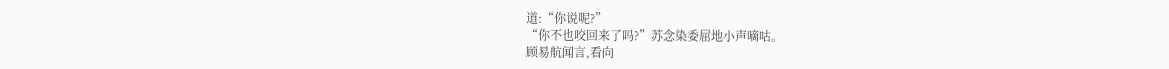道:“你说呢?”
“你不也咬回来了吗?”苏念染委屈地小声嘀咕。
顾易航闻言,看向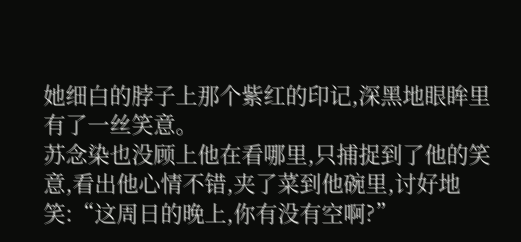她细白的脖子上那个紫红的印记,深黑地眼眸里有了一丝笑意。
苏念染也没顾上他在看哪里,只捕捉到了他的笑意,看出他心情不错,夹了菜到他碗里,讨好地笑:“这周日的晚上,你有没有空啊?”